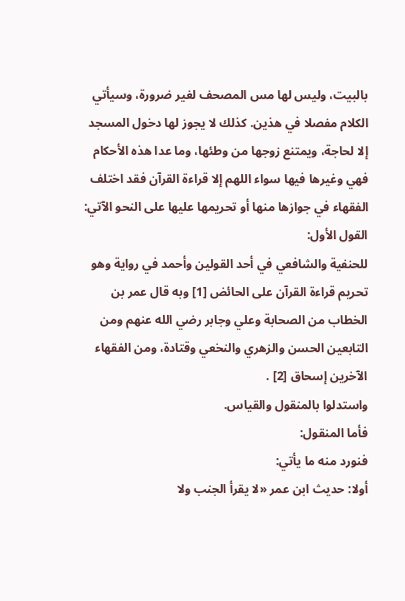بالبيت، وليس لها مس المصحف لغير ضرورة، وسيأتي الكلام مفصلا في هذين. كذلك لا يجوز لها دخول المسجد إلا لحاجة، ويمتنع زوجها من وطئها، وما عدا هذه الأحكام فهي وغيرها فيها سواء اللهم إلا قراءة القرآن فقد اختلف الفقهاء في جوازها منها أو تحريمها عليها على النحو الآتي:
القول الأول:
للحنفية والشافعي في أحد القولين وأحمد في رواية وهو تحريم قراءة القرآن على الحائض [1] وبه قال عمر بن الخطاب من الصحابة وعلي وجابر رضي الله عنهم ومن التابعين الحسن والزهري والنخعي وقتادة، ومن الفقهاء الآخرين إسحاق [2] .
واستدلوا بالمنقول والقياس.
فأما المنقول:
فنورد منه ما يأتي:
أولا: حديث ابن عمر «لا يقرأ الجنب ولا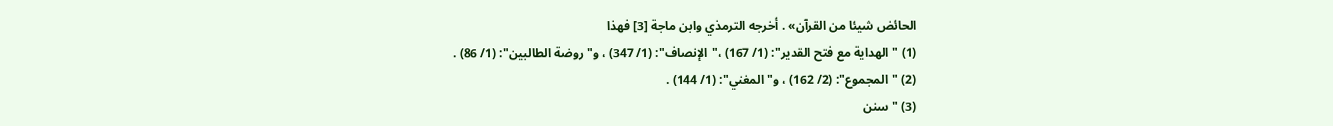الحائض شيئا من القرآن» . أخرجه الترمذي وابن ماجة [3] فهذا
(1) "الهداية مع فتح القدير": (1/ 167) ،"الإنصاف": (1/ 347) ، و"روضة الطالبين": (1/ 86) .
(2) "المجموع": (2/ 162) ، و"المغني": (1/ 144) .
(3) "سنن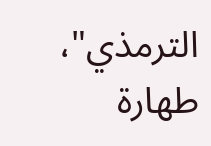الترمذي"، طهارة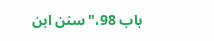باب 98،"سنن ابن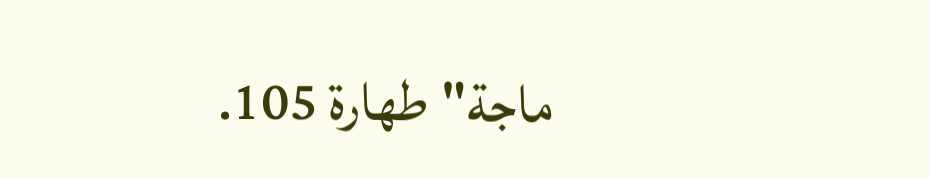ماجة"طهارة 105.